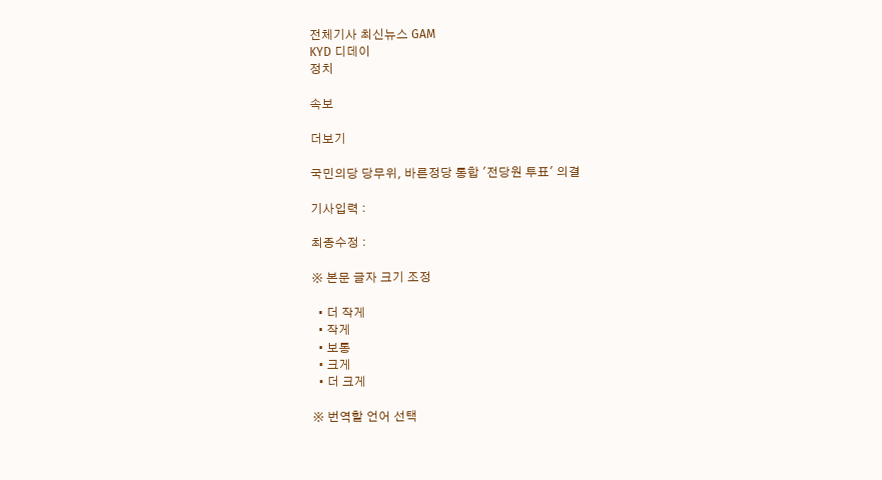전체기사 최신뉴스 GAM
KYD 디데이
정치

속보

더보기

국민의당 당무위, 바른정당 통합 '전당원 투표' 의결

기사입력 :

최종수정 :

※ 본문 글자 크기 조정

  • 더 작게
  • 작게
  • 보통
  • 크게
  • 더 크게

※ 번역할 언어 선택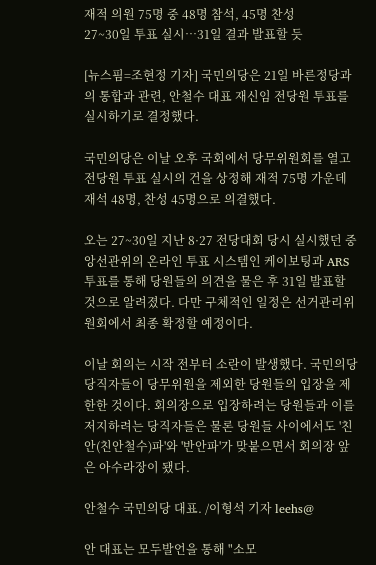재적 의원 75명 중 48명 참석, 45명 찬성
27~30일 투표 실시…31일 결과 발표할 듯

[뉴스핌=조현정 기자] 국민의당은 21일 바른정당과의 통합과 관련, 안철수 대표 재신임 전당원 투표를 실시하기로 결정했다.

국민의당은 이날 오후 국회에서 당무위원회를 열고 전당원 투표 실시의 건을 상정해 재적 75명 가운데 재석 48명, 찬성 45명으로 의결했다.

오는 27~30일 지난 8·27 전당대회 당시 실시했던 중앙선관위의 온라인 투표 시스템인 케이보팅과 ARS 투표를 통해 당원들의 의견을 물은 후 31일 발표할 것으로 알려졌다. 다만 구체적인 일정은 선거관리위원회에서 최종 확정할 예정이다.

이날 회의는 시작 전부터 소란이 발생했다. 국민의당 당직자들이 당무위원을 제외한 당원들의 입장을 제한한 것이다. 회의장으로 입장하려는 당원들과 이를 저지하려는 당직자들은 물론 당원들 사이에서도 '친안(친안철수)파'와 '반안파'가 맞붙으면서 회의장 앞은 아수라장이 됐다.

안철수 국민의당 대표. /이형석 기자 leehs@

안 대표는 모두발언을 통해 "소모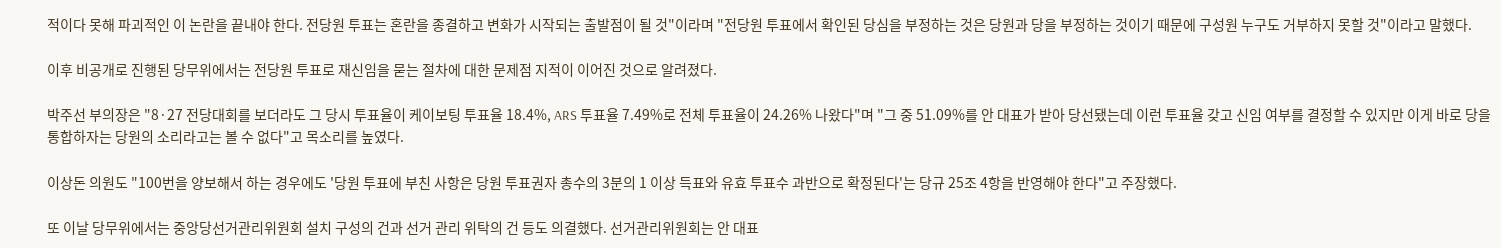적이다 못해 파괴적인 이 논란을 끝내야 한다. 전당원 투표는 혼란을 종결하고 변화가 시작되는 출발점이 될 것"이라며 "전당원 투표에서 확인된 당심을 부정하는 것은 당원과 당을 부정하는 것이기 때문에 구성원 누구도 거부하지 못할 것"이라고 말했다.

이후 비공개로 진행된 당무위에서는 전당원 투표로 재신임을 묻는 절차에 대한 문제점 지적이 이어진 것으로 알려졌다.

박주선 부의장은 "8·27 전당대회를 보더라도 그 당시 투표율이 케이보팅 투표율 18.4%, ARS 투표율 7.49%로 전체 투표율이 24.26% 나왔다"며 "그 중 51.09%를 안 대표가 받아 당선됐는데 이런 투표율 갖고 신임 여부를 결정할 수 있지만 이게 바로 당을 통합하자는 당원의 소리라고는 볼 수 없다"고 목소리를 높였다.

이상돈 의원도 "100번을 양보해서 하는 경우에도 '당원 투표에 부친 사항은 당원 투표권자 총수의 3분의 1 이상 득표와 유효 투표수 과반으로 확정된다'는 당규 25조 4항을 반영해야 한다"고 주장했다.

또 이날 당무위에서는 중앙당선거관리위원회 설치 구성의 건과 선거 관리 위탁의 건 등도 의결했다. 선거관리위원회는 안 대표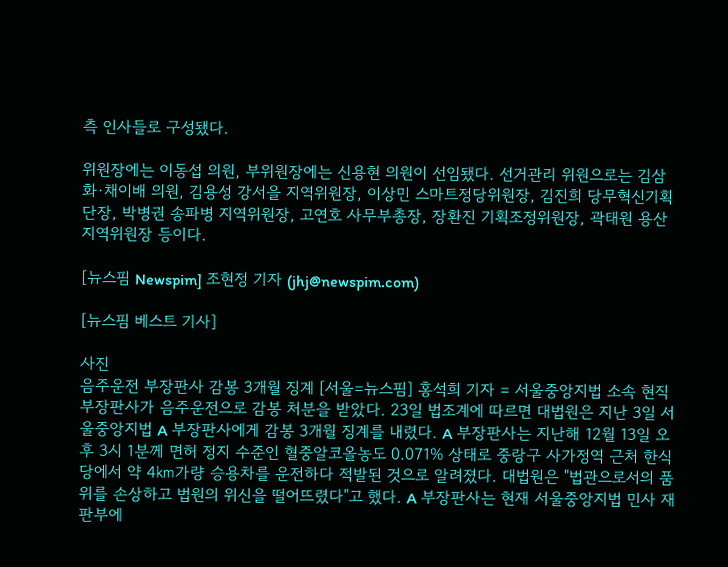측 인사들로 구성됐다.

위원장에는 이동섭 의원, 부위원장에는 신용현 의원이 선임됐다. 선거관리 위원으로는 김삼화·채이배 의원, 김용성 강서을 지역위원장, 이상민 스마트정당위원장, 김진희 당무혁신기획단장, 박병권 송파병 지역위원장, 고연호 사무부총장, 장환진 기획조정위원장, 곽태원 용산 지역위원장 등이다.

[뉴스핌 Newspim] 조현정 기자 (jhj@newspim.com)

[뉴스핌 베스트 기사]

사진
음주운전 부장판사 감봉 3개월 징계 [서울=뉴스핌] 홍석희 기자 = 서울중앙지법 소속 현직 부장판사가 음주운전으로 감봉 처분을 받았다. 23일 법조계에 따르면 대법원은 지난 3일 서울중앙지법 A 부장판사에게 감봉 3개월 징계를 내렸다. A 부장판사는 지난해 12월 13일 오후 3시 1분께 면허 정지 수준인 혈중알코올농도 0.071% 상태로 중랑구 사가정역 근처 한식당에서 약 4㎞가량 승용차를 운전하다 적발된 것으로 알려졌다. 대법원은 "법관으로서의 품위를 손상하고 법원의 위신을 떨어뜨렸다"고 했다. A 부장판사는 현재 서울중앙지법 민사 재판부에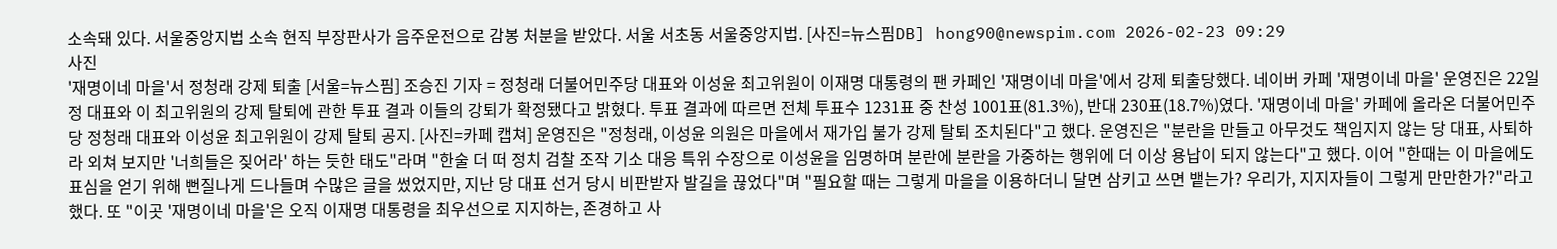소속돼 있다. 서울중앙지법 소속 현직 부장판사가 음주운전으로 감봉 처분을 받았다. 서울 서초동 서울중앙지법. [사진=뉴스핌DB] hong90@newspim.com 2026-02-23 09:29
사진
'재명이네 마을'서 정청래 강제 퇴출 [서울=뉴스핌] 조승진 기자 = 정청래 더불어민주당 대표와 이성윤 최고위원이 이재명 대통령의 팬 카페인 '재명이네 마을'에서 강제 퇴출당했다. 네이버 카페 '재명이네 마을' 운영진은 22일 정 대표와 이 최고위원의 강제 탈퇴에 관한 투표 결과 이들의 강퇴가 확정됐다고 밝혔다. 투표 결과에 따르면 전체 투표수 1231표 중 찬성 1001표(81.3%), 반대 230표(18.7%)였다. '재명이네 마을' 카페에 올라온 더불어민주당 정청래 대표와 이성윤 최고위원이 강제 탈퇴 공지. [사진=카페 캡쳐] 운영진은 "정청래, 이성윤 의원은 마을에서 재가입 불가 강제 탈퇴 조치된다"고 했다. 운영진은 "분란을 만들고 아무것도 책임지지 않는 당 대표, 사퇴하라 외쳐 보지만 '너희들은 짖어라' 하는 듯한 태도"라며 "한술 더 떠 정치 검찰 조작 기소 대응 특위 수장으로 이성윤을 임명하며 분란에 분란을 가중하는 행위에 더 이상 용납이 되지 않는다"고 했다. 이어 "한때는 이 마을에도 표심을 얻기 위해 뻔질나게 드나들며 수많은 글을 썼었지만, 지난 당 대표 선거 당시 비판받자 발길을 끊었다"며 "필요할 때는 그렇게 마을을 이용하더니 달면 삼키고 쓰면 뱉는가? 우리가, 지지자들이 그렇게 만만한가?"라고 했다. 또 "이곳 '재명이네 마을'은 오직 이재명 대통령을 최우선으로 지지하는, 존경하고 사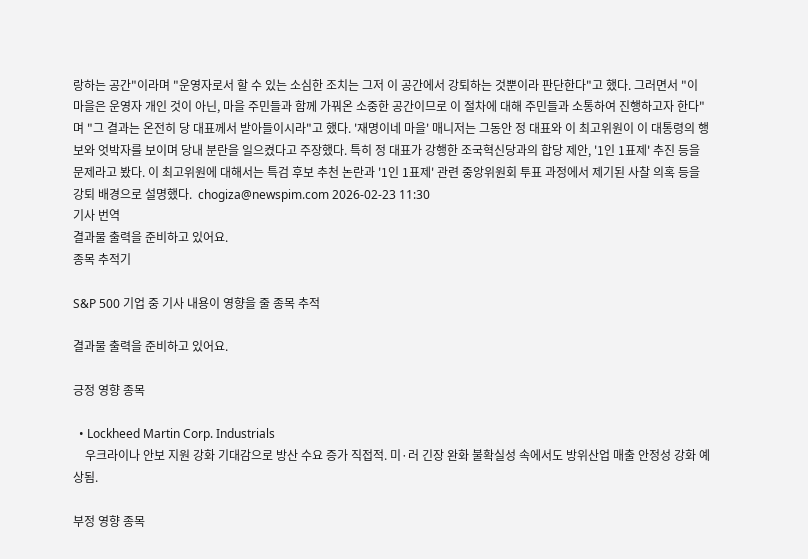랑하는 공간"이라며 "운영자로서 할 수 있는 소심한 조치는 그저 이 공간에서 강퇴하는 것뿐이라 판단한다"고 했다. 그러면서 "이 마을은 운영자 개인 것이 아닌, 마을 주민들과 함께 가꿔온 소중한 공간이므로 이 절차에 대해 주민들과 소통하여 진행하고자 한다"며 "그 결과는 온전히 당 대표께서 받아들이시라"고 했다. '재명이네 마을' 매니저는 그동안 정 대표와 이 최고위원이 이 대통령의 행보와 엇박자를 보이며 당내 분란을 일으켰다고 주장했다. 특히 정 대표가 강행한 조국혁신당과의 합당 제안, '1인 1표제' 추진 등을 문제라고 봤다. 이 최고위원에 대해서는 특검 후보 추천 논란과 '1인 1표제' 관련 중앙위원회 투표 과정에서 제기된 사찰 의혹 등을 강퇴 배경으로 설명했다.  chogiza@newspim.com 2026-02-23 11:30
기사 번역
결과물 출력을 준비하고 있어요.
종목 추적기

S&P 500 기업 중 기사 내용이 영향을 줄 종목 추적

결과물 출력을 준비하고 있어요.

긍정 영향 종목

  • Lockheed Martin Corp. Industrials
    우크라이나 안보 지원 강화 기대감으로 방산 수요 증가 직접적. 미·러 긴장 완화 불확실성 속에서도 방위산업 매출 안정성 강화 예상됨.

부정 영향 종목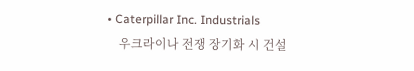• Caterpillar Inc. Industrials
    우크라이나 전쟁 장기화 시 건설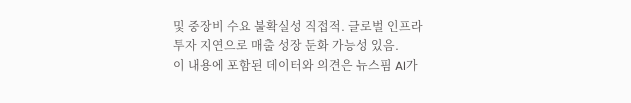및 중장비 수요 불확실성 직접적. 글로벌 인프라 투자 지연으로 매출 성장 둔화 가능성 있음.
이 내용에 포함된 데이터와 의견은 뉴스핌 AI가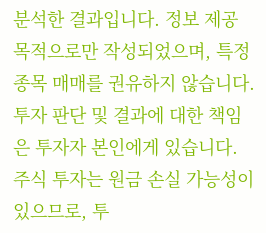분석한 결과입니다. 정보 제공 목적으로만 작성되었으며, 특정 종목 매매를 권유하지 않습니다. 투자 판단 및 결과에 대한 책임은 투자자 본인에게 있습니다. 주식 투자는 원금 손실 가능성이 있으므로, 투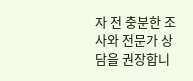자 전 충분한 조사와 전문가 상담을 권장합니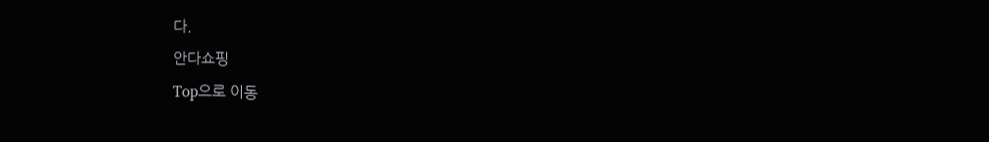다.
안다쇼핑
Top으로 이동